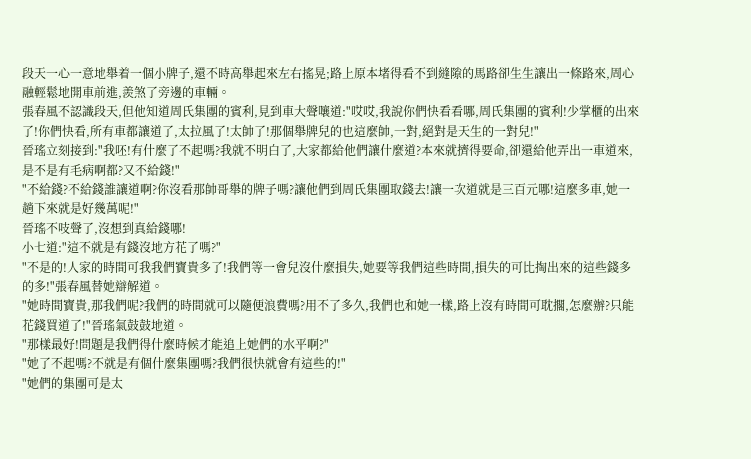段天一心一意地舉着一個小牌子,還不時高舉起來左右搖晃;路上原本堵得看不到縫隙的馬路卻生生讓出一條路來,周心融輕鬆地開車前進,羨煞了旁邊的車輛。
張春風不認識段天,但他知道周氏集團的賓利,見到車大聲嚷道:"哎哎,我說你們快看看哪,周氏集團的賓利!少掌櫃的出來了!你們快看,所有車都讓道了,太拉風了!太帥了!那個舉牌兒的也這麼帥,一對,絕對是天生的一對兒!"
晉瑤立刻接到:"我呸!有什麼了不起嗎?我就不明白了,大家都給他們讓什麼道?本來就擠得要命,卻還給他弄出一車道來,是不是有毛病啊都?又不給錢!"
"不給錢?不給錢誰讓道啊?你沒看那帥哥舉的牌子嗎?讓他們到周氏集團取錢去!讓一次道就是三百元哪!這麼多車,她一趟下來就是好幾萬呢!"
晉瑤不吱聲了,沒想到真給錢哪!
小七道:"這不就是有錢沒地方花了嗎?"
"不是的!人家的時間可我我們寶貴多了!我們等一會兒沒什麼損失,她要等我們這些時間,損失的可比掏出來的這些錢多的多!"張春風替她辯解道。
"她時間寶貴,那我們呢?我們的時間就可以隨便浪費嗎?用不了多久,我們也和她一樣,路上沒有時間可耽擱,怎麼辦?只能花錢買道了!"晉瑤氣鼓鼓地道。
"那樣最好!問題是我們得什麼時候才能追上她們的水平啊?"
"她了不起嗎?不就是有個什麼集團嗎?我們很快就會有這些的!"
"她們的集團可是太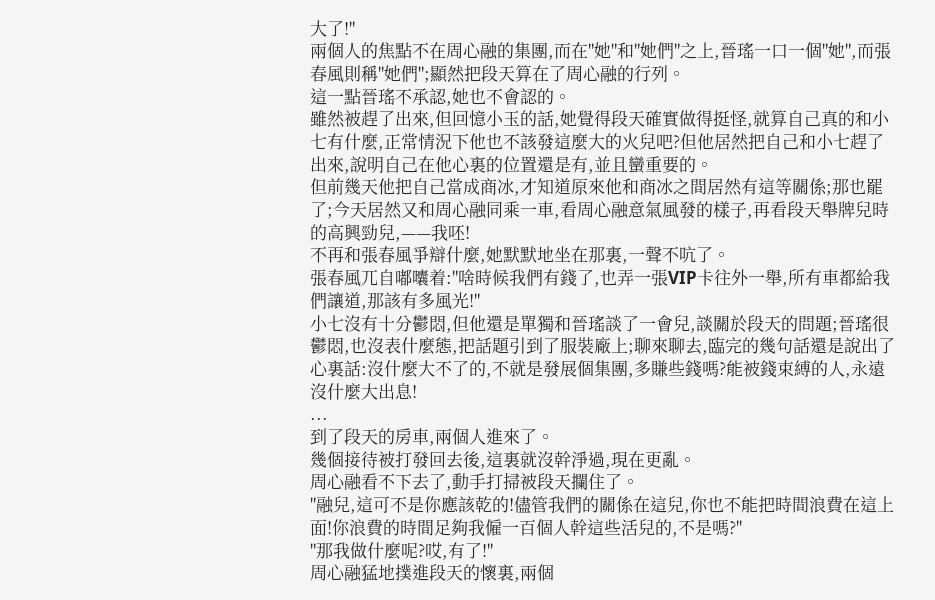大了!"
兩個人的焦點不在周心融的集團,而在"她"和"她們"之上,晉瑤一口一個"她",而張春風則稱"她們";顯然把段天算在了周心融的行列。
這一點晉瑤不承認,她也不會認的。
雖然被趕了出來,但回憶小玉的話,她覺得段天確實做得挺怪,就算自己真的和小七有什麼,正常情況下他也不該發這麼大的火兒吧?但他居然把自己和小七趕了出來,說明自己在他心裏的位置還是有,並且蠻重要的。
但前幾天他把自己當成商冰,才知道原來他和商冰之間居然有這等關係;那也罷了;今天居然又和周心融同乘一車,看周心融意氣風發的樣子,再看段天舉牌兒時的高興勁兒,——我呸!
不再和張春風爭辯什麼,她默默地坐在那裏,一聲不吭了。
張春風兀自嘟囔着:"啥時候我們有錢了,也弄一張VIP卡往外一舉,所有車都給我們讓道,那該有多風光!"
小七沒有十分鬱悶,但他還是單獨和晉瑤談了一會兒,談關於段天的問題;晉瑤很鬱悶,也沒表什麼態,把話題引到了服裝廠上;聊來聊去,臨完的幾句話還是說出了心裏話:沒什麼大不了的,不就是發展個集團,多賺些錢嗎?能被錢束縛的人,永遠沒什麼大出息!
...
到了段天的房車,兩個人進來了。
幾個接待被打發回去後,這裏就沒幹淨過,現在更亂。
周心融看不下去了,動手打掃被段天攔住了。
"融兒,這可不是你應該乾的!儘管我們的關係在這兒,你也不能把時間浪費在這上面!你浪費的時間足夠我僱一百個人幹這些活兒的,不是嗎?"
"那我做什麼呢?哎,有了!"
周心融猛地撲進段天的懷裏,兩個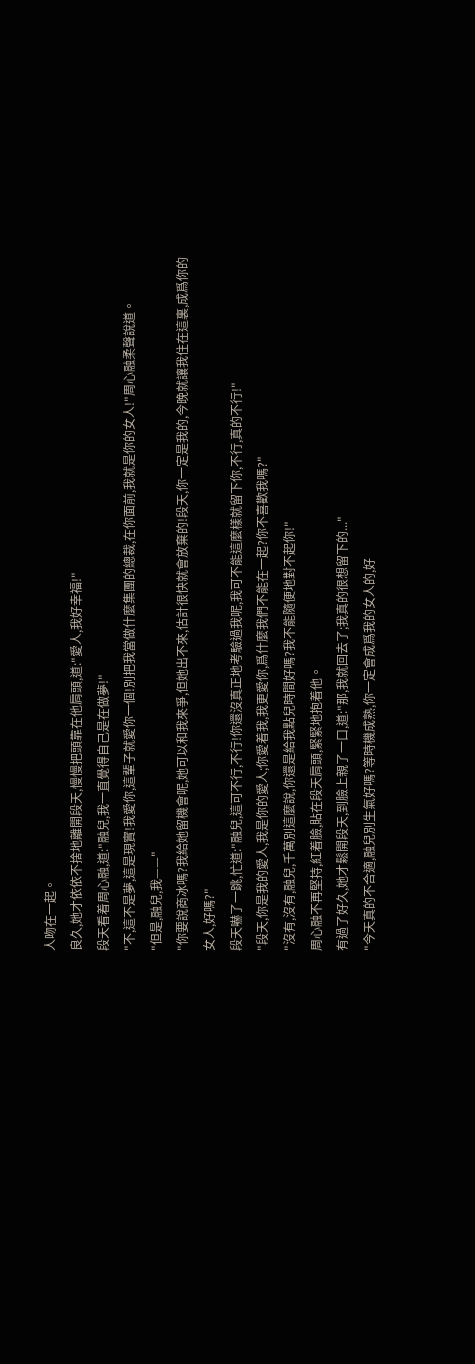人吻在一起。
良久,她才依依不捨地離開段天,慢慢把頭靠在他肩頭,道:"愛人,我好幸福!"
段天看着周心融,道:"融兒,我一直覺得自己是在做夢!"
"不,這不是夢,這是現實!我愛你,這輩子就愛你一個!別把我當做什麼集團的總裁,在你面前,我就是你的女人!"周心融柔聲說道。
"但是,融兒,我——"
"你要說商冰嗎?我給她留機會呢,她可以和我來爭,但她出不來,估計很快就會放棄的!段天,你一定是我的,今晚就讓我住在這裏,成爲你的女人,好嗎?"
段天嚇了一跳,忙道:"融兒,這可不行,不行!你還沒真正地考驗過我呢,我可不能這麼樣就留下你,不行,真的不行!"
"段天,你是我的愛人,我是你的愛人;你愛着我,我更愛你,爲什麼我們不能在一起?你不喜歡我嗎?"
"沒有,沒有,融兒,千萬別這麼說,你還是給我點兒時間好嗎?我不能隨便地對不起你!"
周心融不再堅持,紅着臉,貼在段天肩頭,緊緊地抱着他。
有過了好久,她才鬆開段天,到臉上親了一口,道:"那,我就回去了;我真的很想留下的..."
"今天真的不合適,融兒別生氣好嗎?等時機成熟,你一定會成爲我的女人的,好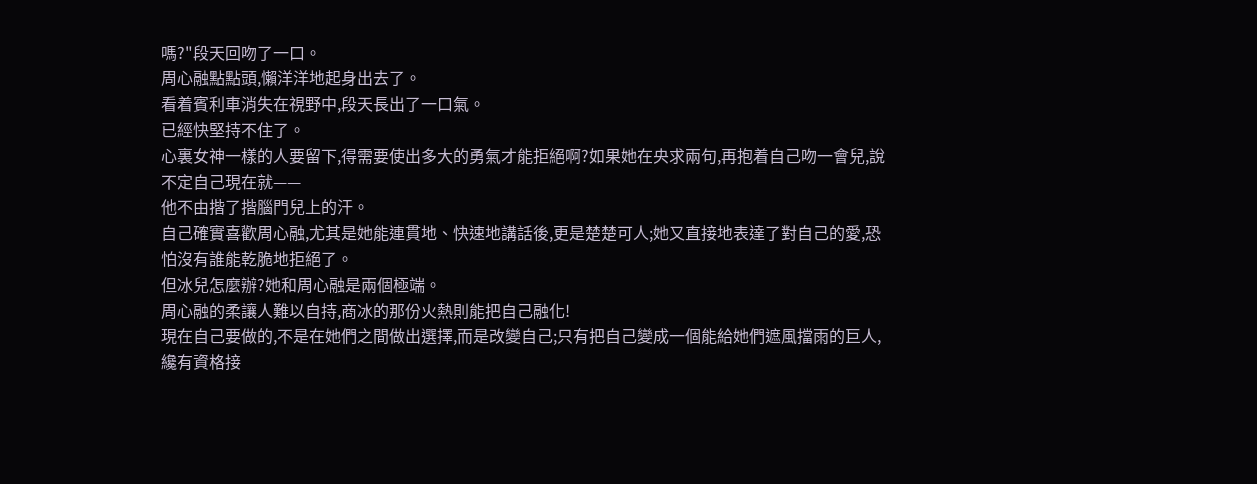嗎?"段天回吻了一口。
周心融點點頭,懶洋洋地起身出去了。
看着賓利車消失在視野中,段天長出了一口氣。
已經快堅持不住了。
心裏女神一樣的人要留下,得需要使出多大的勇氣才能拒絕啊?如果她在央求兩句,再抱着自己吻一會兒,說不定自己現在就——
他不由揩了揩腦門兒上的汗。
自己確實喜歡周心融,尤其是她能連貫地、快速地講話後,更是楚楚可人;她又直接地表達了對自己的愛,恐怕沒有誰能乾脆地拒絕了。
但冰兒怎麼辦?她和周心融是兩個極端。
周心融的柔讓人難以自持,商冰的那份火熱則能把自己融化!
現在自己要做的,不是在她們之間做出選擇,而是改變自己;只有把自己變成一個能給她們遮風擋雨的巨人,纔有資格接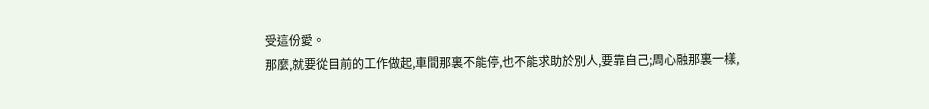受這份愛。
那麼,就要從目前的工作做起,車間那裏不能停,也不能求助於別人,要靠自己;周心融那裏一樣,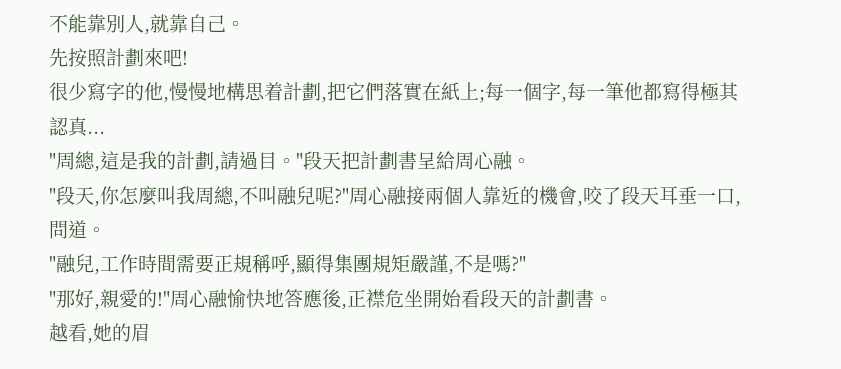不能靠別人,就靠自己。
先按照計劃來吧!
很少寫字的他,慢慢地構思着計劃,把它們落實在紙上;每一個字,每一筆他都寫得極其認真...
"周總,這是我的計劃,請過目。"段天把計劃書呈給周心融。
"段天,你怎麼叫我周總,不叫融兒呢?"周心融接兩個人靠近的機會,咬了段天耳垂一口,問道。
"融兒,工作時間需要正規稱呼,顯得集團規矩嚴謹,不是嗎?"
"那好,親愛的!"周心融愉快地答應後,正襟危坐開始看段天的計劃書。
越看,她的眉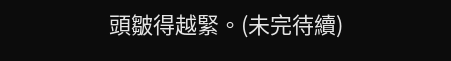頭皺得越緊。(未完待續)